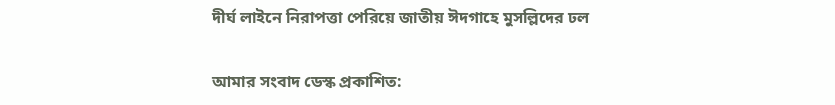দীর্ঘ লাইনে নিরাপত্তা পেরিয়ে জাতীয় ঈদগাহে মুসল্লিদের ঢল

আমার সংবাদ ডেস্ক প্রকাশিত: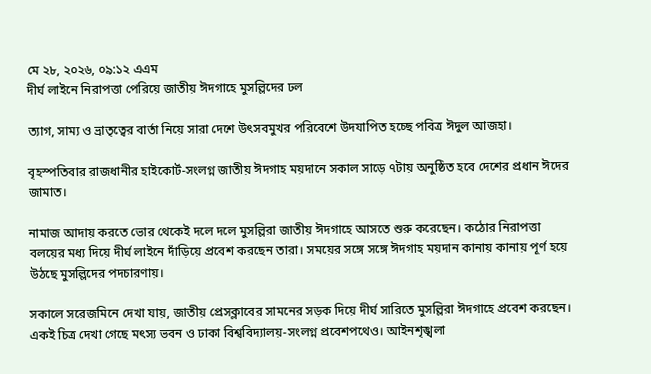মে ২৮, ২০২৬, ০৯:১২ এএম
দীর্ঘ লাইনে নিরাপত্তা পেরিয়ে জাতীয় ঈদগাহে মুসল্লিদের ঢল

ত্যাগ, সাম্য ও ভ্রাতৃত্বের বার্তা নিয়ে সারা দেশে উৎসবমুখর পরিবেশে উদযাপিত হচ্ছে পবিত্র ঈদুল আজহা।

বৃহস্পতিবার রাজধানীর হাইকোর্ট-সংলগ্ন জাতীয় ঈদগাহ ময়দানে সকাল সাড়ে ৭টায় অনুষ্ঠিত হবে দেশের প্রধান ঈদের জামাত।

নামাজ আদায় করতে ভোর থেকেই দলে দলে মুসল্লিরা জাতীয় ঈদগাহে আসতে শুরু করেছেন। কঠোর নিরাপত্তা বলয়ের মধ্য দিয়ে দীর্ঘ লাইনে দাঁড়িয়ে প্রবেশ করছেন তারা। সময়ের সঙ্গে সঙ্গে ঈদগাহ ময়দান কানায় কানায় পূর্ণ হয়ে উঠছে মুসল্লিদের পদচারণায়।

সকালে সরেজমিনে দেখা যায়, জাতীয় প্রেসক্লাবের সামনের সড়ক দিয়ে দীর্ঘ সারিতে মুসল্লিরা ঈদগাহে প্রবেশ করছেন। একই চিত্র দেখা গেছে মৎস্য ভবন ও ঢাকা বিশ্ববিদ্যালয়-সংলগ্ন প্রবেশপথেও। আইনশৃঙ্খলা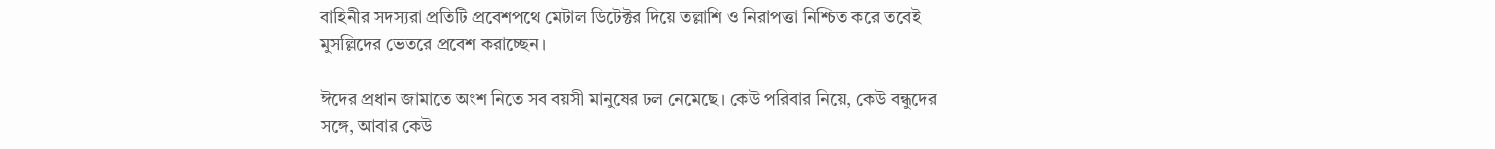বাহিনীর সদস্যরা প্রতিটি প্রবেশপথে মেটাল ডিটেক্টর দিয়ে তল্লাশি ও নিরাপত্তা নিশ্চিত করে তবেই মুসল্লিদের ভেতরে প্রবেশ করাচ্ছেন।

ঈদের প্রধান জামাতে অংশ নিতে সব বয়সী মানুষের ঢল নেমেছে। কেউ পরিবার নিয়ে, কেউ বন্ধুদের সঙ্গে, আবার কেউ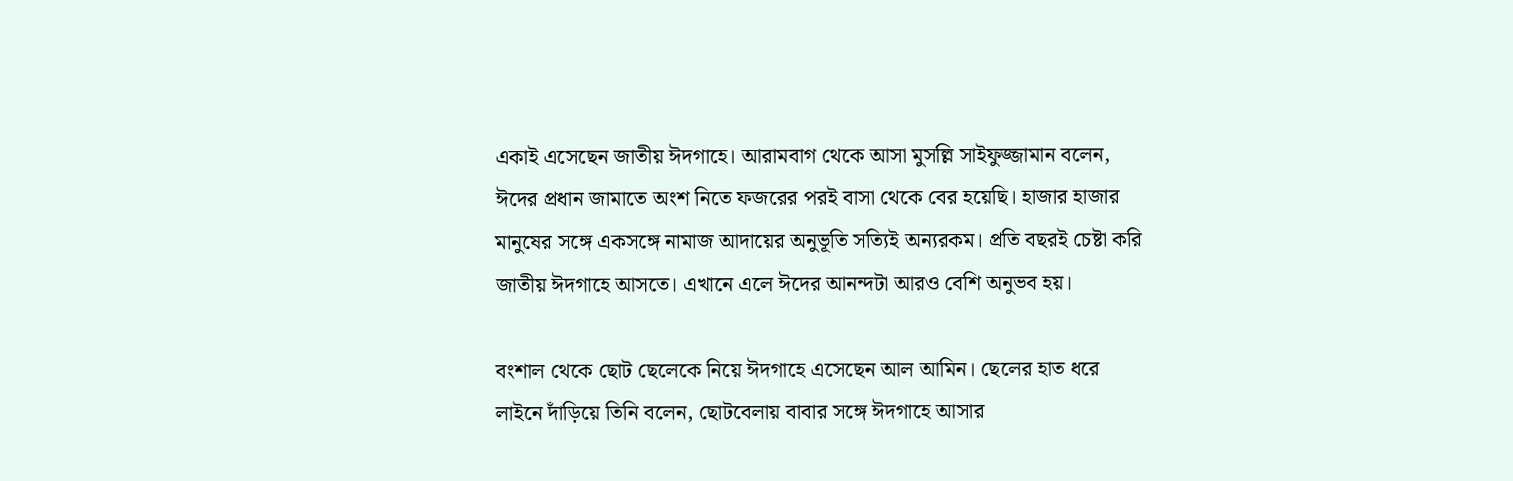একাই এসেছেন জাতীয় ঈদগাহে। আরামবাগ থেকে আসা মুসল্লি সাইফুজ্জামান বলেন, ঈদের প্রধান জামাতে অংশ নিতে ফজরের পরই বাসা থেকে বের হয়েছি। হাজার হাজার মানুষের সঙ্গে একসঙ্গে নামাজ আদায়ের অনুভূতি সত্যিই অন্যরকম। প্রতি বছরই চেষ্টা করি জাতীয় ঈদগাহে আসতে। এখানে এলে ঈদের আনন্দটা আরও বেশি অনুভব হয়।

বংশাল থেকে ছোট ছেলেকে নিয়ে ঈদগাহে এসেছেন আল আমিন। ছেলের হাত ধরে লাইনে দাঁড়িয়ে তিনি বলেন, ছোটবেলায় বাবার সঙ্গে ঈদগাহে আসার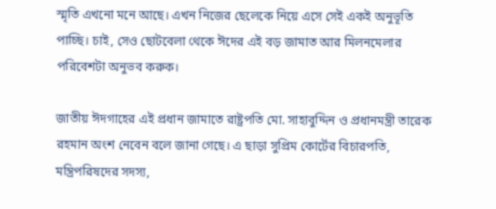স্মৃতি এখনো মনে আছে। এখন নিজের ছেলেকে নিয়ে এসে সেই একই অনুভূতি পাচ্ছি। চাই, সেও ছোটবেলা থেকে ঈদের এই বড় জামাত আর মিলনমেলার পরিবেশটা অনুভব করুক।

জাতীয় ঈদগাহের এই প্রধান জামাতে রাষ্ট্রপতি মো. সাহাবুদ্দিন ও প্রধানমন্ত্রী তারেক রহমান অংশ নেবেন বলে জানা গেছে। এ ছাড়া সুপ্রিম কোর্টের বিচারপতি, মন্ত্রিপরিষদের সদস্য,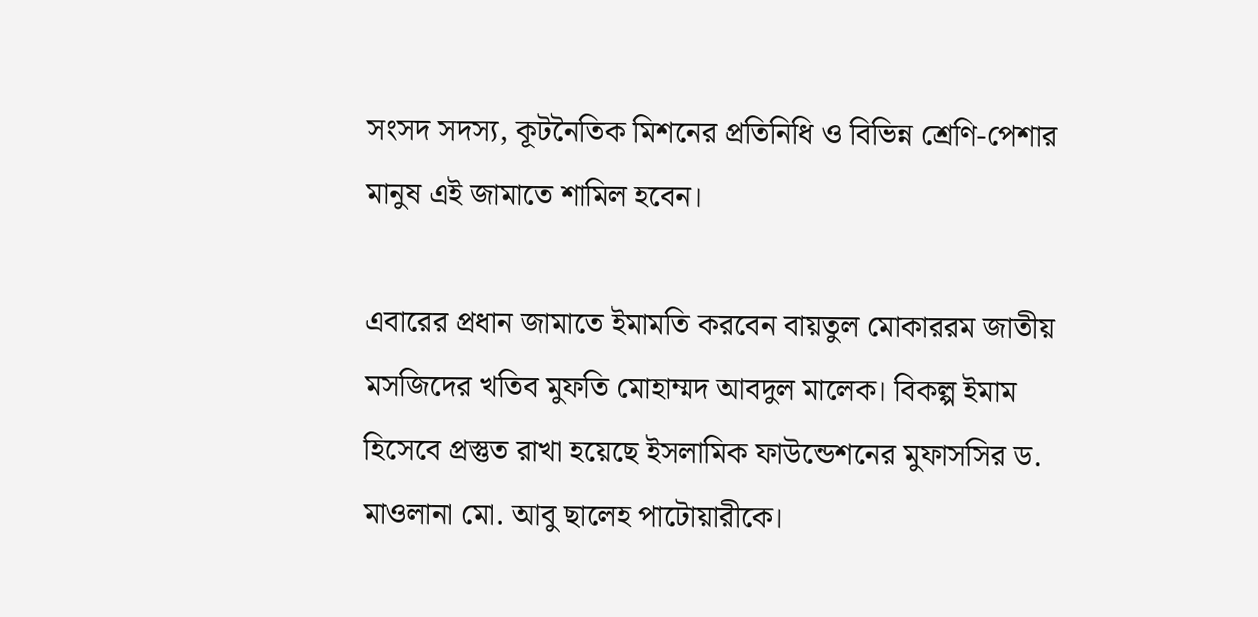সংসদ সদস্য, কূটনৈতিক মিশনের প্রতিনিধি ও বিভিন্ন শ্রেণি-পেশার মানুষ এই জামাতে শামিল হবেন।

এবারের প্রধান জামাতে ইমামতি করবেন বায়তুল মোকাররম জাতীয় মসজিদের খতিব মুফতি মোহাম্মদ আবদুল মালেক। বিকল্প ইমাম হিসেবে প্রস্তুত রাখা হয়েছে ইসলামিক ফাউন্ডেশনের মুফাসসির ড. মাওলানা মো. আবু ছালেহ পাটোয়ারীকে।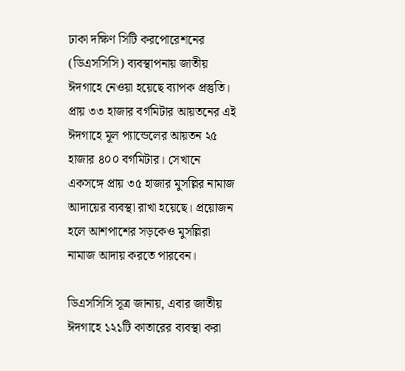ঢাকা দক্ষিণ সিটি করপোরেশনের (ডিএসসিসি) ব্যবস্থাপনায় জাতীয় ঈদগাহে নেওয়া হয়েছে ব্যাপক প্রস্তুতি। প্রায় ৩৩ হাজার বর্গমিটার আয়তনের এই ঈদগাহে মূল প্যান্ডেলের আয়তন ২৫ হাজার ৪০০ বর্গমিটার। সেখানে একসঙ্গে প্রায় ৩৫ হাজার মুসল্লির নামাজ আদায়ের ব্যবস্থা রাখা হয়েছে। প্রয়োজন হলে আশপাশের সড়কেও মুসল্লিরা নামাজ আদায় করতে পারবেন।

ডিএসসিসি সূত্র জানায়, এবার জাতীয় ঈদগাহে ১২১টি কাতারের ব্যবস্থা করা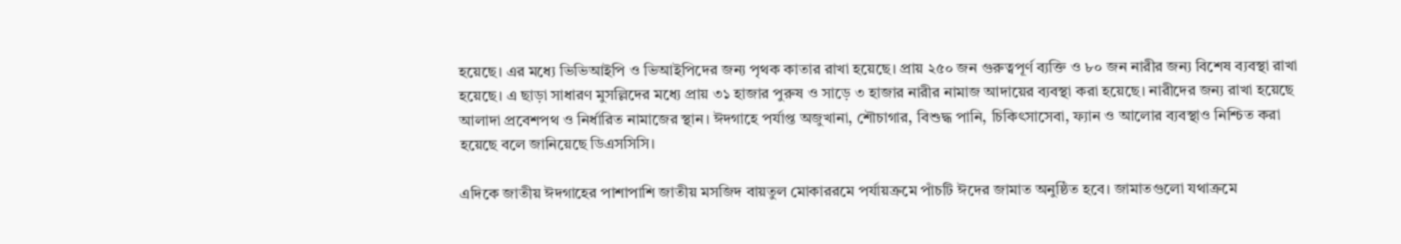হয়েছে। এর মধ্যে ভিভিআইপি ও ভিআইপিদের জন্য পৃথক কাতার রাখা হয়েছে। প্রায় ২৫০ জন গুরুত্বপূর্ণ ব্যক্তি ও ৮০ জন নারীর জন্য বিশেষ ব্যবস্থা রাখা হয়েছে। এ ছাড়া সাধারণ মুসল্লিদের মধ্যে প্রায় ৩১ হাজার পুরুষ ও সাড়ে ৩ হাজার নারীর নামাজ আদায়ের ব্যবস্থা করা হয়েছে। নারীদের জন্য রাখা হয়েছে আলাদা প্রবেশপথ ও নির্ধারিত নামাজের স্থান। ঈদগাহে পর্যাপ্ত অজুখানা, শৌচাগার, বিশুদ্ধ পানি, চিকিৎসাসেবা, ফ্যান ও আলোর ব্যবস্থাও নিশ্চিত করা হয়েছে বলে জানিয়েছে ডিএসসিসি।

এদিকে জাতীয় ঈদগাহের পাশাপাশি জাতীয় মসজিদ বায়তুল মোকাররমে পর্যায়ক্রমে পাঁচটি ঈদের জামাত অনুষ্ঠিত হবে। জামাতগুলো যথাক্রমে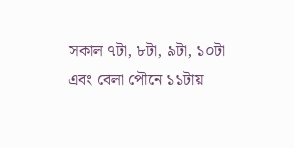সকাল ৭টা, ৮টা, ৯টা, ১০টা এবং বেলা পৌনে ১১টায়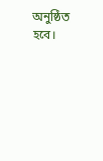অনুষ্ঠিত হবে।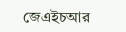জেএইচআর